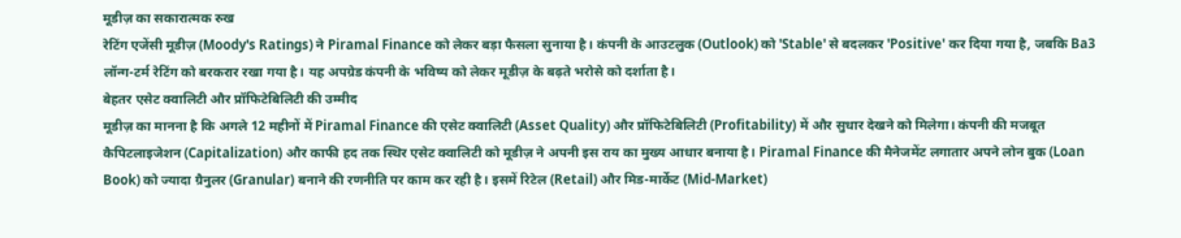मूडीज़ का सकारात्मक रुख
रेटिंग एजेंसी मूडीज़ (Moody's Ratings) ने Piramal Finance को लेकर बड़ा फैसला सुनाया है। कंपनी के आउटलुक (Outlook) को 'Stable' से बदलकर 'Positive' कर दिया गया है, जबकि Ba3 लॉन्ग-टर्म रेटिंग को बरकरार रखा गया है। यह अपग्रेड कंपनी के भविष्य को लेकर मूडीज़ के बढ़ते भरोसे को दर्शाता है।
बेहतर एसेट क्वालिटी और प्रॉफिटेबिलिटी की उम्मीद
मूडीज़ का मानना है कि अगले 12 महीनों में Piramal Finance की एसेट क्वालिटी (Asset Quality) और प्रॉफिटेबिलिटी (Profitability) में और सुधार देखने को मिलेगा। कंपनी की मजबूत कैपिटलाइजेशन (Capitalization) और काफी हद तक स्थिर एसेट क्वालिटी को मूडीज़ ने अपनी इस राय का मुख्य आधार बनाया है। Piramal Finance की मैनेजमेंट लगातार अपने लोन बुक (Loan Book) को ज्यादा ग्रैनुलर (Granular) बनाने की रणनीति पर काम कर रही है। इसमें रिटेल (Retail) और मिड-मार्केट (Mid-Market)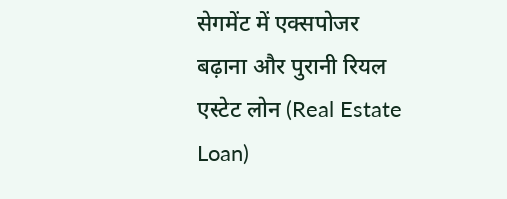सेगमेंट में एक्सपोजर बढ़ाना और पुरानी रियल एस्टेट लोन (Real Estate Loan)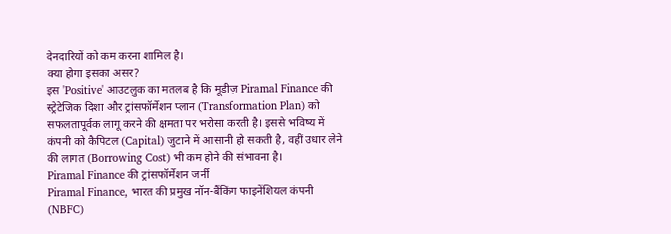देनदारियों को कम करना शामिल है।
क्या होगा इसका असर?
इस 'Positive' आउटलुक का मतलब है कि मूडीज़ Piramal Finance की स्ट्रेटेजिक दिशा और ट्रांसफॉर्मेशन प्लान (Transformation Plan) को सफलतापूर्वक लागू करने की क्षमता पर भरोसा करती है। इससे भविष्य में कंपनी को कैपिटल (Capital) जुटाने में आसानी हो सकती है, वहीं उधार लेने की लागत (Borrowing Cost) भी कम होने की संभावना है।
Piramal Finance की ट्रांसफॉर्मेशन जर्नी
Piramal Finance, भारत की प्रमुख नॉन-बैंकिंग फाइनेंशियल कंपनी (NBFC)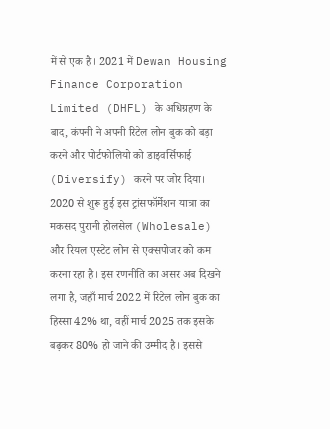में से एक है। 2021 में Dewan Housing Finance Corporation Limited (DHFL) के अधिग्रहण के बाद, कंपनी ने अपनी रिटेल लोन बुक को बड़ा करने और पोर्टफोलियो को डाइवर्सिफाई (Diversify) करने पर जोर दिया। 2020 से शुरू हुई इस ट्रांसफॉर्मेशन यात्रा का मकसद पुरानी होलसेल (Wholesale) और रियल एस्टेट लोन से एक्सपोजर को कम करना रहा है। इस रणनीति का असर अब दिखने लगा है, जहाँ मार्च 2022 में रिटेल लोन बुक का हिस्सा 42% था, वहीं मार्च 2025 तक इसके बढ़कर 80% हो जाने की उम्मीद है। इससे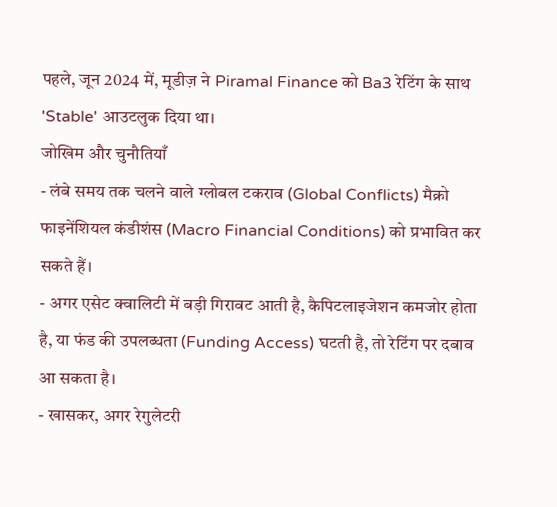पहले, जून 2024 में, मूडीज़ ने Piramal Finance को Ba3 रेटिंग के साथ 'Stable' आउटलुक दिया था।
जोखिम और चुनौतियाँ
- लंबे समय तक चलने वाले ग्लोबल टकराव (Global Conflicts) मैक्रो फाइनेंशियल कंडीशंस (Macro Financial Conditions) को प्रभावित कर सकते हैं।
- अगर एसेट क्वालिटी में बड़ी गिरावट आती है, कैपिटलाइजेशन कमजोर होता है, या फंड की उपलब्धता (Funding Access) घटती है, तो रेटिंग पर दबाव आ सकता है।
- खासकर, अगर रेगुलेटरी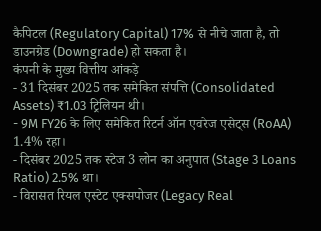कैपिटल (Regulatory Capital) 17% से नीचे जाता है, तो डाउनग्रेड (Downgrade) हो सकता है।
कंपनी के मुख्य वित्तीय आंकड़े
- 31 दिसंबर 2025 तक समेकित संपत्ति (Consolidated Assets) ₹1.03 ट्रिलियन थी।
- 9M FY26 के लिए समेकित रिटर्न ऑन एवरेज एसेट्स (RoAA) 1.4% रहा।
- दिसंबर 2025 तक स्टेज 3 लोन का अनुपात (Stage 3 Loans Ratio) 2.5% था।
- विरासत रियल एस्टेट एक्सपोजर (Legacy Real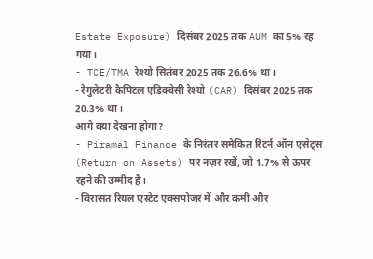Estate Exposure) दिसंबर 2025 तक AUM का 5% रह गया।
- TCE/TMA रेश्यो सितंबर 2025 तक 26.6% था।
- रेगुलेटरी कैपिटल एडिक्वेसी रेश्यो (CAR) दिसंबर 2025 तक 20.3% था।
आगे क्या देखना होगा?
- Piramal Finance के निरंतर समेकित रिटर्न ऑन एसेट्स (Return on Assets) पर नज़र रखें, जो 1.7% से ऊपर रहने की उम्मीद है।
- विरासत रियल एस्टेट एक्सपोजर में और कमी और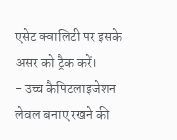एसेट क्वालिटी पर इसके असर को ट्रैक करें।
- उच्च कैपिटलाइजेशन लेवल बनाए रखने की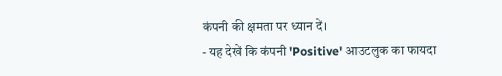कंपनी की क्षमता पर ध्यान दें।
- यह देखें कि कंपनी 'Positive' आउटलुक का फायदा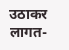उठाकर लागत-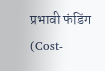प्रभावी फंडिंग (Cost-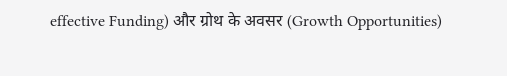effective Funding) और ग्रोथ के अवसर (Growth Opportunities)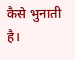कैसे भुनाती है।